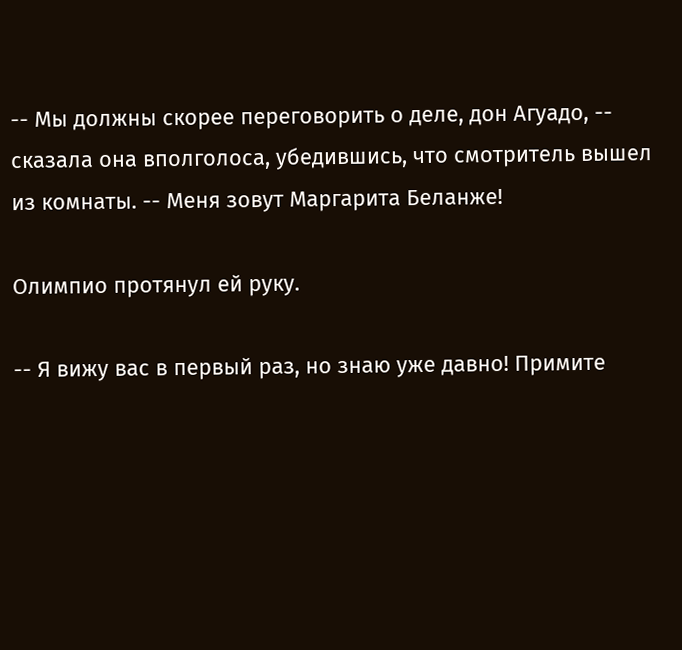-- Мы должны скорее переговорить о деле, дон Агуадо, -- сказала она вполголоса, убедившись, что смотритель вышел из комнаты. -- Меня зовут Маргарита Беланже!

Олимпио протянул ей руку.

-- Я вижу вас в первый раз, но знаю уже давно! Примите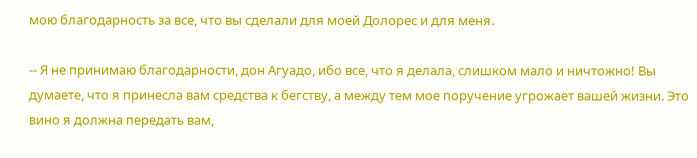мою благодарность за все, что вы сделали для моей Долорес и для меня.

-- Я не принимаю благодарности, дон Агуадо, ибо все, что я делала, слишком мало и ничтожно! Вы думаете, что я принесла вам средства к бегству, а между тем мое поручение угрожает вашей жизни. Это вино я должна передать вам,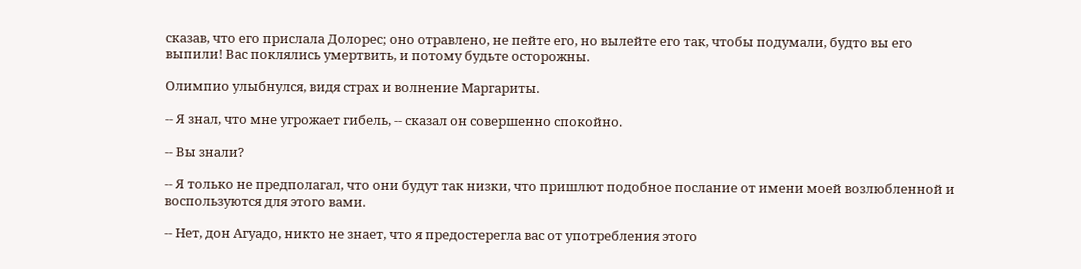сказав, что его прислала Долорес; оно отравлено, не пейте его, но вылейте его так, чтобы подумали, будто вы его выпили! Вас поклялись умертвить, и потому будьте осторожны.

Олимпио улыбнулся, видя страх и волнение Маргариты.

-- Я знал, что мне угрожает гибель, -- сказал он совершенно спокойно.

-- Вы знали?

-- Я только не предполагал, что они будут так низки, что пришлют подобное послание от имени моей возлюбленной и воспользуются для этого вами.

-- Нет, дон Агуадо, никто не знает, что я предостерегла вас от употребления этого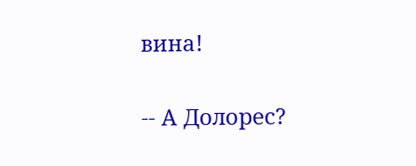вина!

-- А Долорес?